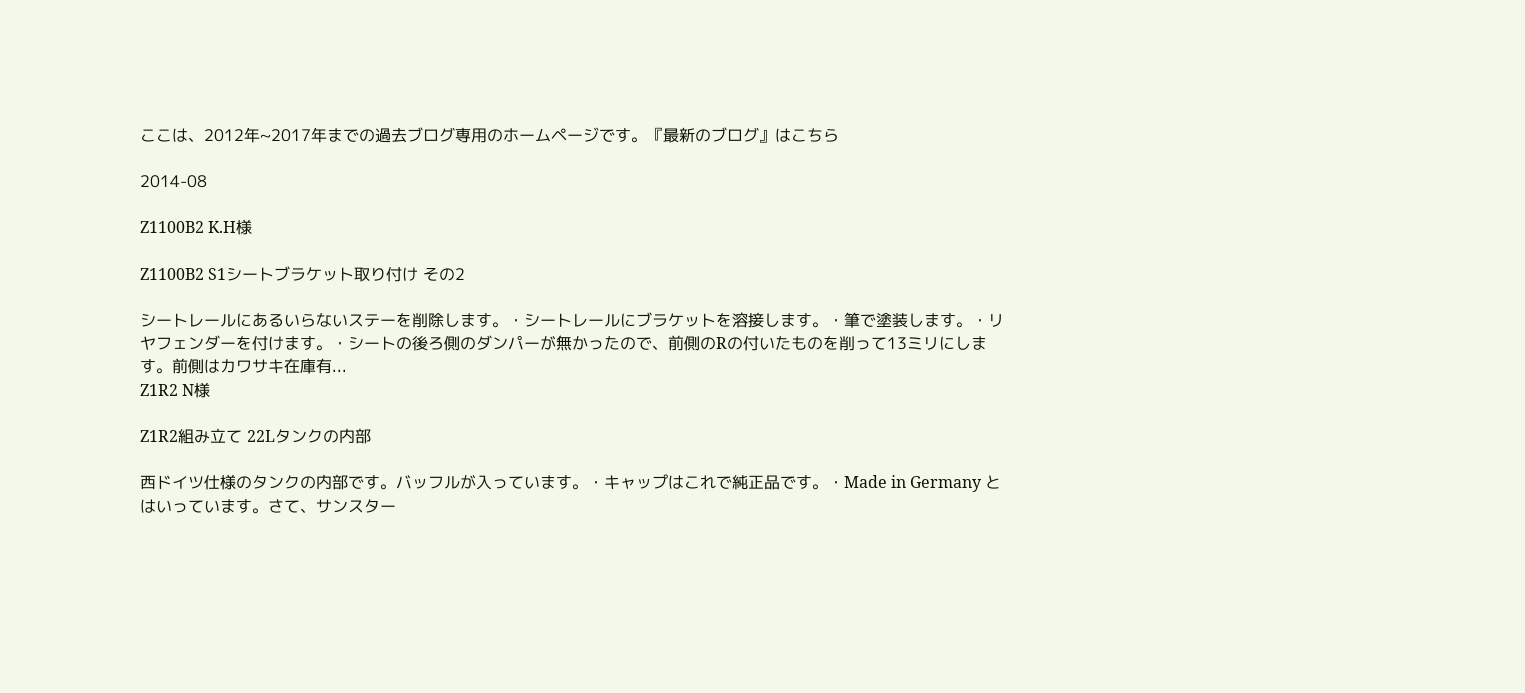ここは、2012年~2017年までの過去ブログ専用のホームページです。『最新のブログ』はこちら

2014-08

Z1100B2 K.H様

Z1100B2 S1シートブラケット取り付け その2

シートレールにあるいらないステーを削除します。・シートレールにブラケットを溶接します。・筆で塗装します。・リヤフェンダーを付けます。・シートの後ろ側のダンパーが無かったので、前側のRの付いたものを削って13ミリにします。前側はカワサキ在庫有...
Z1R2 N様

Z1R2組み立て 22Lタンクの内部

西ドイツ仕様のタンクの内部です。バッフルが入っています。・キャップはこれで純正品です。・Made in Germany とはいっています。さて、サンスター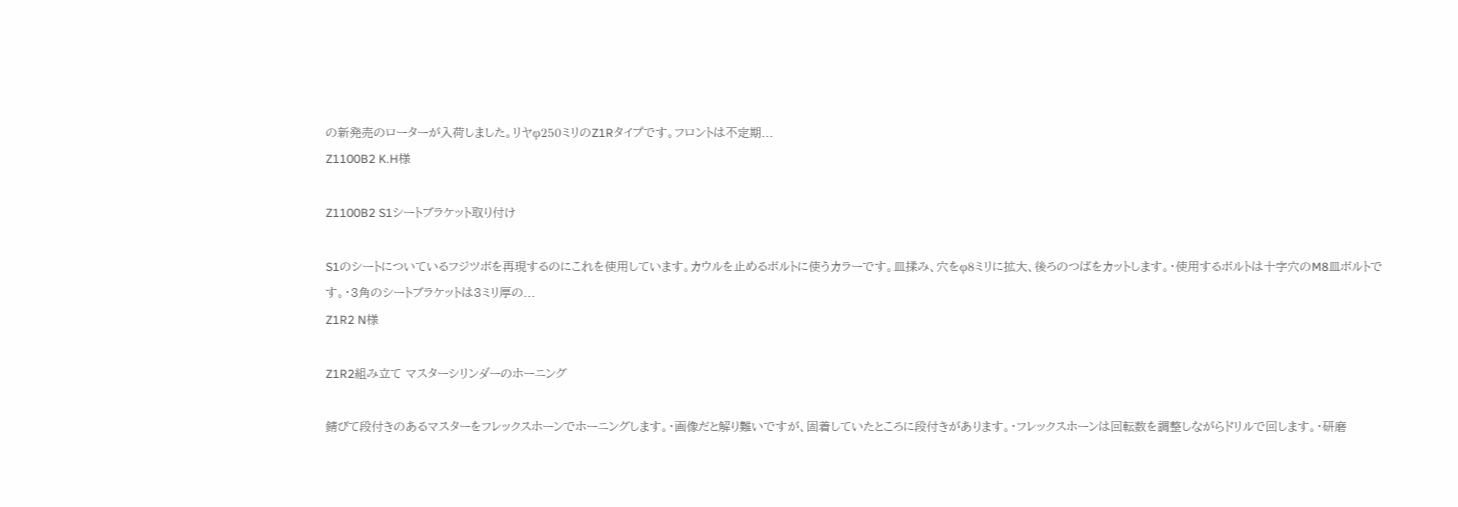の新発売のローターが入荷しました。リヤφ250ミリのZ1Rタイプです。フロントは不定期...
Z1100B2 K.H様

Z1100B2 S1シートブラケット取り付け

S1のシートについているフジツボを再現するのにこれを使用しています。カウルを止めるボルトに使うカラーです。皿揉み、穴をφ8ミリに拡大、後ろのつばをカットします。・使用するボルトは十字穴のM8皿ボルトです。・3角のシートブラケットは3ミリ厚の...
Z1R2 N様

Z1R2組み立て マスターシリンダーのホーニング

錆びて段付きのあるマスターをフレックスホーンでホーニングします。・画像だと解り難いですが、固着していたところに段付きがあります。・フレックスホーンは回転数を調整しながらドリルで回します。・研磨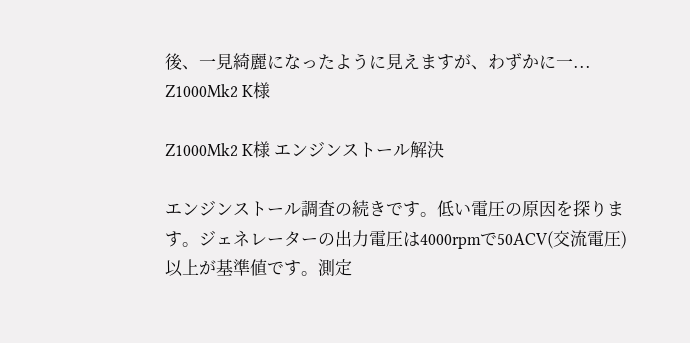後、一見綺麗になったように見えますが、わずかに一...
Z1000Mk2 K様

Z1000Mk2 K様 エンジンストール解決

エンジンストール調査の続きです。低い電圧の原因を探ります。ジェネレーターの出力電圧は4000rpmで50ACV(交流電圧)以上が基準値です。測定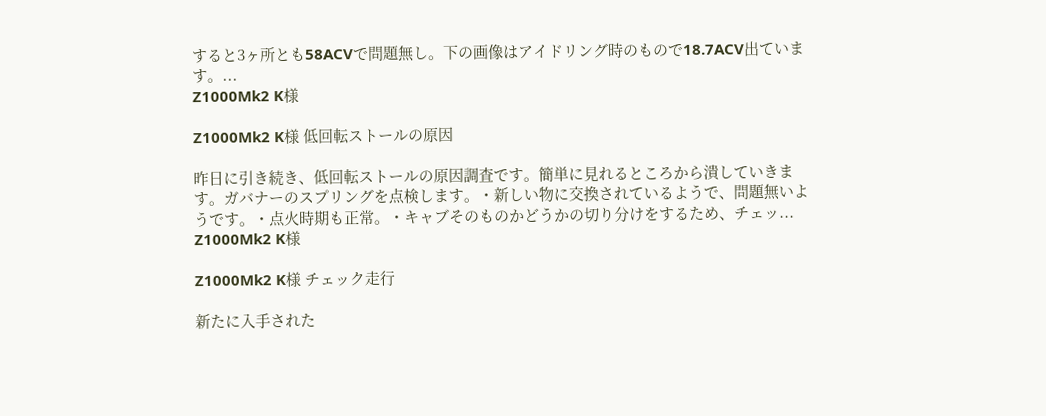すると3ヶ所とも58ACVで問題無し。下の画像はアイドリング時のもので18.7ACV出ています。...
Z1000Mk2 K様

Z1000Mk2 K様 低回転ストールの原因

昨日に引き続き、低回転ストールの原因調査です。簡単に見れるところから潰していきます。ガバナーのスプリングを点検します。・新しい物に交換されているようで、問題無いようです。・点火時期も正常。・キャブそのものかどうかの切り分けをするため、チェッ...
Z1000Mk2 K様

Z1000Mk2 K様 チェック走行

新たに入手された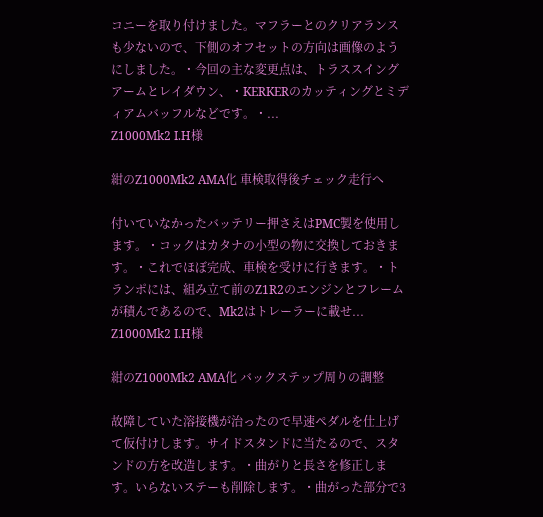コニーを取り付けました。マフラーとのクリアランスも少ないので、下側のオフセットの方向は画像のようにしました。・今回の主な変更点は、トラススイングアームとレイダウン、・KERKERのカッティングとミディアムバッフルなどです。・...
Z1000Mk2 I.H様

紺のZ1000Mk2 AMA化 車検取得後チェック走行へ

付いていなかったバッテリー押さえはPMC製を使用します。・コックはカタナの小型の物に交換しておきます。・これでほぼ完成、車検を受けに行きます。・トランポには、組み立て前のZ1R2のエンジンとフレームが積んであるので、Mk2はトレーラーに載せ...
Z1000Mk2 I.H様

紺のZ1000Mk2 AMA化 バックステップ周りの調整

故障していた溶接機が治ったので早速ペダルを仕上げて仮付けします。サイドスタンドに当たるので、スタンドの方を改造します。・曲がりと長さを修正します。いらないステーも削除します。・曲がった部分で3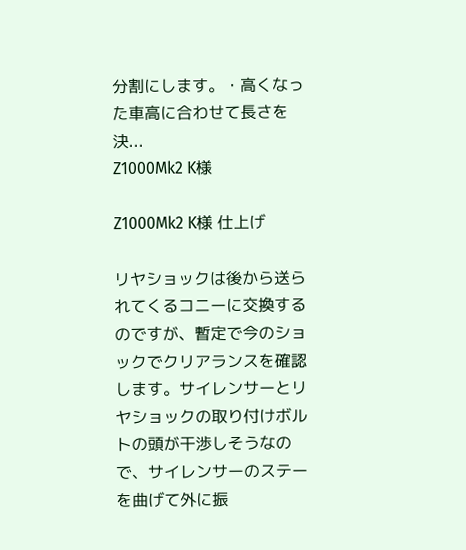分割にします。・高くなった車高に合わせて長さを決...
Z1000Mk2 K様

Z1000Mk2 K様 仕上げ

リヤショックは後から送られてくるコニーに交換するのですが、暫定で今のショックでクリアランスを確認します。サイレンサーとリヤショックの取り付けボルトの頭が干渉しそうなので、サイレンサーのステーを曲げて外に振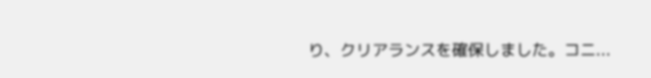り、クリアランスを確保しました。コニ...